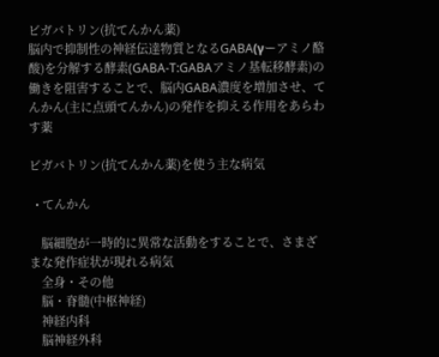ビガバトリン(抗てんかん薬)
脳内で抑制性の神経伝達物質となるGABA(γーアミノ酪酸)を分解する酵素(GABA-T:GABAアミノ基転移酵素)の働きを阻害することで、脳内GABA濃度を増加させ、てんかん(主に点頭てんかん)の発作を抑える作用をあらわす薬

ビガバトリン(抗てんかん薬)を使う主な病気

  • てんかん

    脳細胞が一時的に異常な活動をすることで、さまざまな発作症状が現れる病気
    全身・その他
    脳・脊髄(中枢神経)
    神経内科
    脳神経外科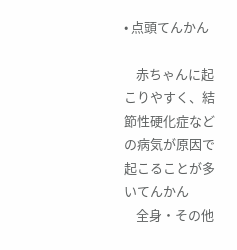• 点頭てんかん

    赤ちゃんに起こりやすく、結節性硬化症などの病気が原因で起こることが多いてんかん
    全身・その他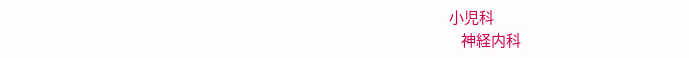小児科
    神経内科